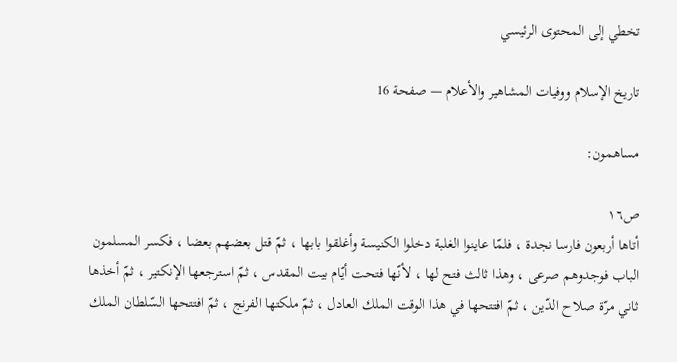تخطي إلى المحتوى الرئيسي

تاريخ الإسلام ووفيات المشاهير والأعلام — صفحة 16

مساهمون:

ص١٦
أتاها أربعون فارسا نجدة ، فلمّا عاينوا الغلبة دخلوا الكنيسة وأغلقوا بابها ، ثمّ قتل بعضهم بعضا ، فكسر المسلمون الباب فوجدوهم صرعى ، وهذا ثالث فتح لها ، لأنّها فتحت أيّام بيت المقدس ، ثمّ استرجعها الإنكتير ، ثمّ أخذها ثاني مرّة صلاح الدّين ، ثمّ افتتحها في هذا الوقت الملك العادل ، ثمّ ملكتها الفرنج ، ثمّ افتتحها السّلطان الملك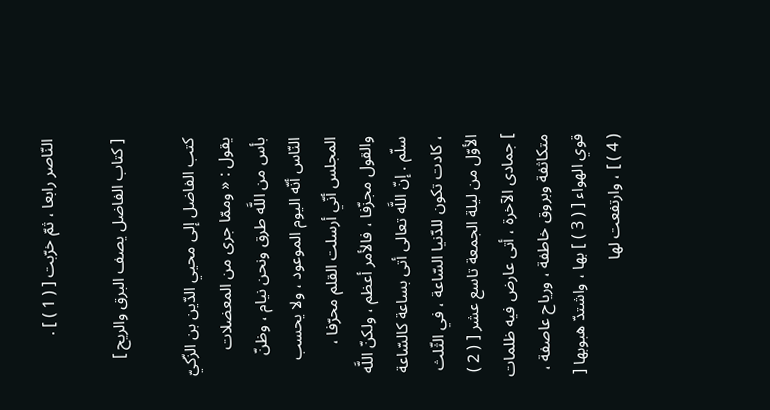النّاصر رابعا ، ثمّ خرّبت [ ( 1 ) ] .

[ كتاب الفاضل يصف البرق والريح ]

كتب الفاضل إلى محيي الدّين بن الزّكيّ يقول : « وممّا جرى من المعضلات بأس من اللَّه طرق ونحن نيام ، وظنّ النّاس أنّه اليوم الموعود ، ولا يحسب المجلس أنّي أرسلت القلم محرّفا ، والقول مجزّفا ، فالأمر أعظم ، ولكنّ اللَّه سلّم . إنّ اللَّه تعالى أتى بساعة كالسّاعة ، كادت تكون للدّنيا السّاعة ، في الثّلث الأوّل من ليلة الجمعة تاسع عشر [ ( 2 ) ] جمادى الآخرة ، أتى عارض فيه ظلمات متكاثفة وبروق خاطفة ، ورياح عاصفة ، قوي الهواء [ ( 3 ) ] بها ، واشتدّ هبوبها [ ( 4 ) ] ، وارتفعت لها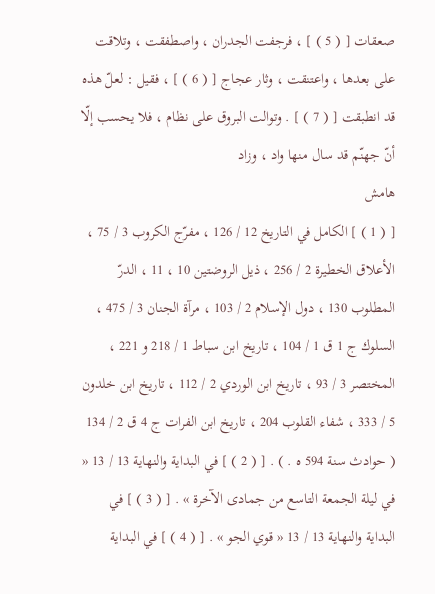صعقات [ ( 5 ) ] ، فرجفت الجدران ، واصطفقت ، وتلاقت على بعدها ، واعتنقت ، وثار عجاج [ ( 6 ) ] ، فقيل : لعلّ هذه قد انطبقت [ ( 7 ) ] . وتوالت البروق على نظام ، فلا يحسب إلّا أنّ جهنّم قد سال منها واد ، وزاد
هامش
[ ( 1 ) ] الكامل في التاريخ 12 / 126 ، مفرّج الكروب 3 / 75 ، الأعلاق الخطيرة 2 / 256 ، ذيل الروضتين 10 ، 11 ، الدرّ المطلوب 130 ، دول الإسلام 2 / 103 ، مرآة الجنان 3 / 475 ، السلوك ج 1 ق 1 / 104 ، تاريخ ابن سباط 1 / 218 و 221 ، المختصر 3 / 93 ، تاريخ ابن الوردي 2 / 112 ، تاريخ ابن خلدون 5 / 333 ، شفاء القلوب 204 ، تاريخ ابن الفرات ج 4 ق 2 / 134 ( حوادث سنة 594 ه . ) . [ ( 2 ) ] في البداية والنهاية 13 / 13 « في ليلة الجمعة التاسع من جمادى الآخرة » . [ ( 3 ) ] في البداية والنهاية 13 / 13 « قوي الجو » . [ ( 4 ) ] في البداية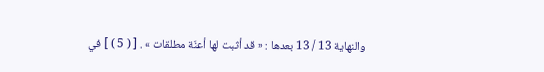والنهاية 13 / 13 بعدها : « قد أثبت لها أعنّة مطلقات » . [ ( 5 ) ] في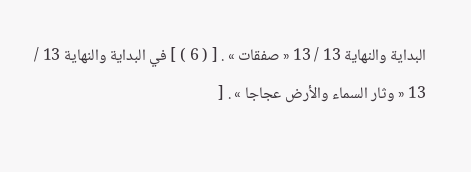البداية والنهاية 13 / 13 « صفقات » . [ ( 6 ) ] في البداية والنهاية 13 / 13 « وثار السماء والأرض عجاجا » . [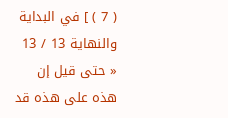( 7 ) ] في البداية والنهاية 13 / 13 « حتى قيل إن هذه على هذه قد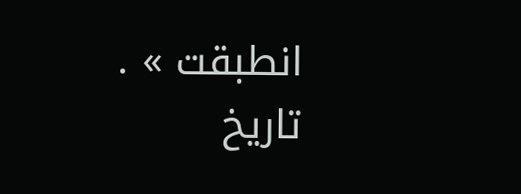انطبقت » .
تاريخ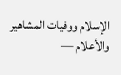الإسلام ووفيات المشاهير والأعلام —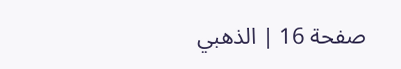صفحة 16 | الذهبي